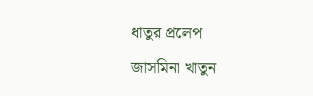ধাতুর প্রলেপ
জাসমিনা খাতুন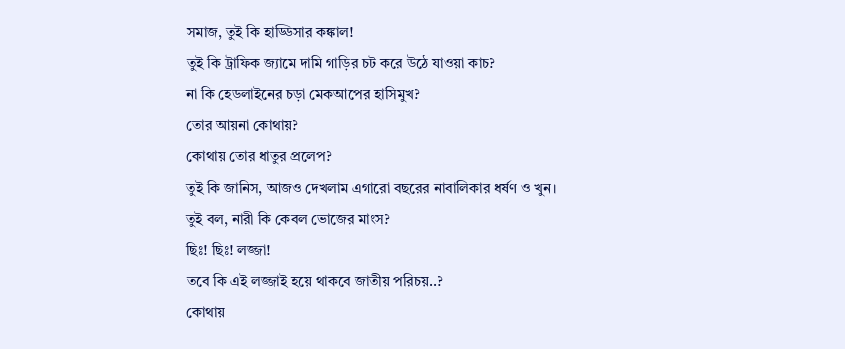সমাজ, তুই কি হাড্ডিসার কঙ্কাল!
তুই কি ট্রাফিক জ্যামে দামি গাড়ির চট করে উঠে যাওয়া কাচ?
না কি হেডলাইনের চড়া মেকআপের হাসিমুখ?
তোর আয়না কোথায়?
কোথায় তোর ধাতুর প্রলেপ?
তুই কি জানিস, আজও দেখলাম এগারো বছরের নাবালিকার ধর্ষণ ও খুন।
তুই বল, নারী কি কেবল ভোজের মাংস?
ছিঃ! ছিঃ! লজ্জা!
তবে কি এই লজ্জাই হয়ে থাকবে জাতীয় পরিচয়..?
কোথায়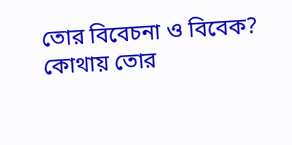তোর বিবেচনা ও বিবেক?
কোথায় তোর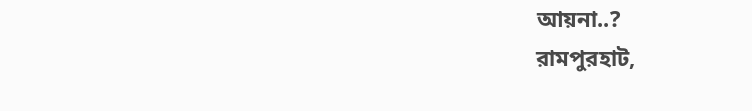আয়না..?
রামপুরহাট,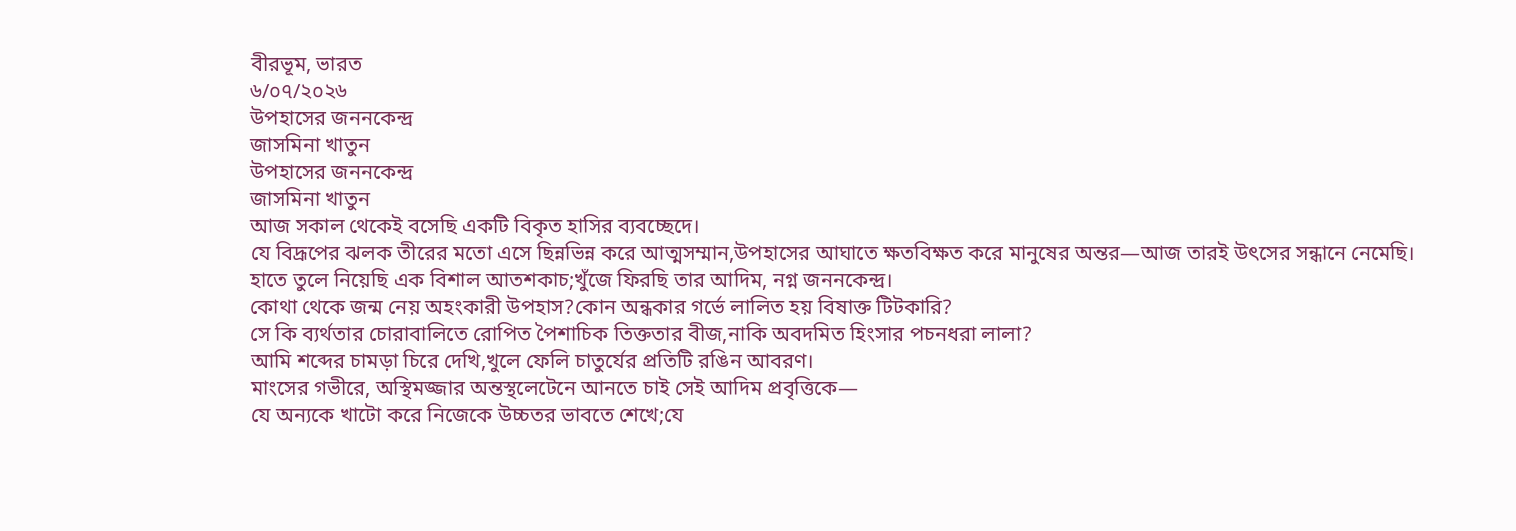বীরভূম, ভারত
৬/০৭/২০২৬
উপহাসের জননকেন্দ্র
জাসমিনা খাতুন
উপহাসের জননকেন্দ্র
জাসমিনা খাতুন
আজ সকাল থেকেই বসেছি একটি বিকৃত হাসির ব্যবচ্ছেদে।
যে বিদ্রূপের ঝলক তীরের মতো এসে ছিন্নভিন্ন করে আত্মসম্মান,উপহাসের আঘাতে ক্ষতবিক্ষত করে মানুষের অন্তর—আজ তারই উৎসের সন্ধানে নেমেছি।
হাতে তুলে নিয়েছি এক বিশাল আতশকাচ;খুঁজে ফিরছি তার আদিম, নগ্ন জননকেন্দ্র।
কোথা থেকে জন্ম নেয় অহংকারী উপহাস?কোন অন্ধকার গর্ভে লালিত হয় বিষাক্ত টিটকারি?
সে কি ব্যর্থতার চোরাবালিতে রোপিত পৈশাচিক তিক্ততার বীজ,নাকি অবদমিত হিংসার পচনধরা লালা?
আমি শব্দের চামড়া চিরে দেখি,খুলে ফেলি চাতুর্যের প্রতিটি রঙিন আবরণ।
মাংসের গভীরে, অস্থিমজ্জার অন্তস্থলেটেনে আনতে চাই সেই আদিম প্রবৃত্তিকে—
যে অন্যকে খাটো করে নিজেকে উচ্চতর ভাবতে শেখে;যে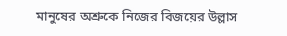মানুষের অশ্রুকে নিজের বিজয়ের উল্লাস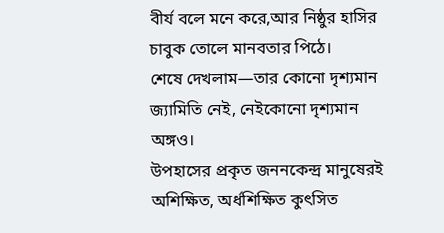বীর্য বলে মনে করে,আর নিষ্ঠুর হাসির চাবুক তোলে মানবতার পিঠে।
শেষে দেখলাম—তার কোনো দৃশ্যমান জ্যামিতি নেই, নেইকোনো দৃশ্যমান অঙ্গও।
উপহাসের প্রকৃত জননকেন্দ্র মানুষেরই অশিক্ষিত, অর্ধশিক্ষিত কুৎসিত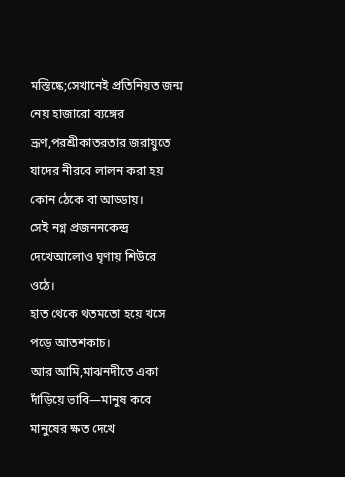মস্তিষ্কে;সেখানেই প্রতিনিয়ত জন্ম নেয় হাজারো ব্যঙ্গের ভ্রূণ,পরশ্রীকাতরতার জরায়ুতে যাদের নীরবে লালন করা হয় কোন ঠেকে বা আড্ডায়।
সেই নগ্ন প্রজননকেন্দ্র দেখেআলোও ঘৃণায় শিউরে ওঠে।
হাত থেকে থতমতো হয়ে খসে পড়ে আতশকাচ।
আর আমি,মাঝনদীতে একা দাঁড়িয়ে ভাবি—মানুষ কবে মানুষের ক্ষত দেখে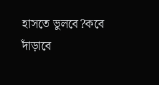হাসতে ভুলবে?কবে দাঁড়াবে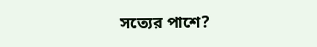সত্যের পাশে?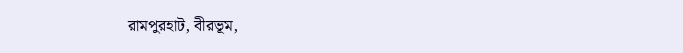রামপুরহাট, বীরভূম,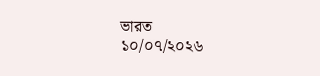ভারত
১০/০৭/২০২৬